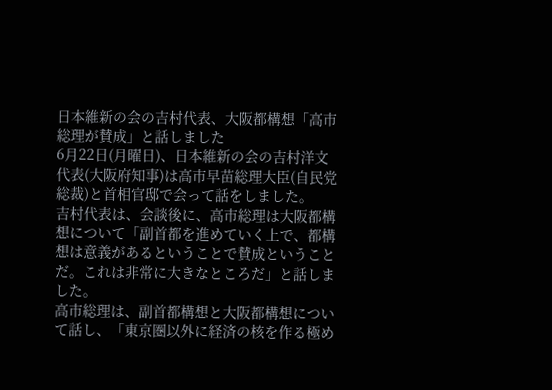日本維新の会の吉村代表、大阪都構想「高市総理が賛成」と話しました
6月22日(月曜日)、日本維新の会の吉村洋文代表(大阪府知事)は高市早苗総理大臣(自民党総裁)と首相官邸で会って話をしました。
吉村代表は、会談後に、高市総理は大阪都構想について「副首都を進めていく上で、都構想は意義があるということで賛成ということだ。これは非常に大きなところだ」と話しました。
高市総理は、副首都構想と大阪都構想について話し、「東京圏以外に経済の核を作る極め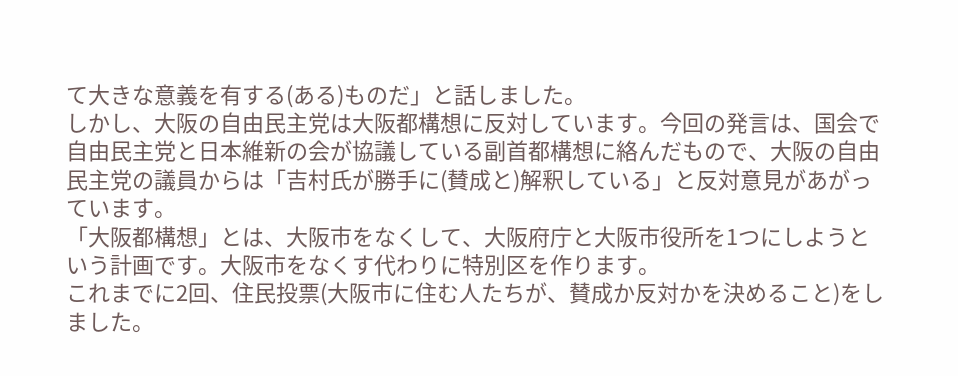て大きな意義を有する(ある)ものだ」と話しました。
しかし、大阪の自由民主党は大阪都構想に反対しています。今回の発言は、国会で自由民主党と日本維新の会が協議している副首都構想に絡んだもので、大阪の自由民主党の議員からは「吉村氏が勝手に(賛成と)解釈している」と反対意見があがっています。
「大阪都構想」とは、大阪市をなくして、大阪府庁と大阪市役所を1つにしようという計画です。大阪市をなくす代わりに特別区を作ります。
これまでに2回、住民投票(大阪市に住む人たちが、賛成か反対かを決めること)をしました。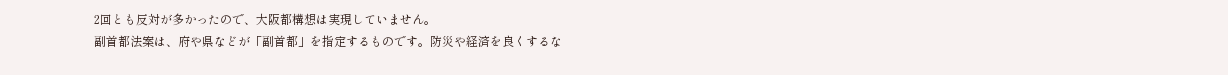2回とも反対が多かったので、大阪都構想は実現していません。
副首都法案は、府や県などが「副首都」を指定するものです。防災や経済を良くするな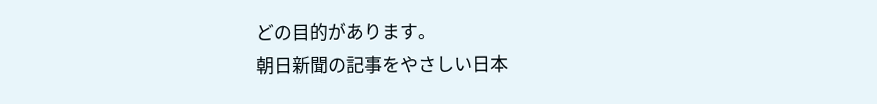どの目的があります。
朝日新聞の記事をやさしい日本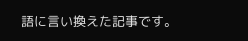語に言い換えた記事です。